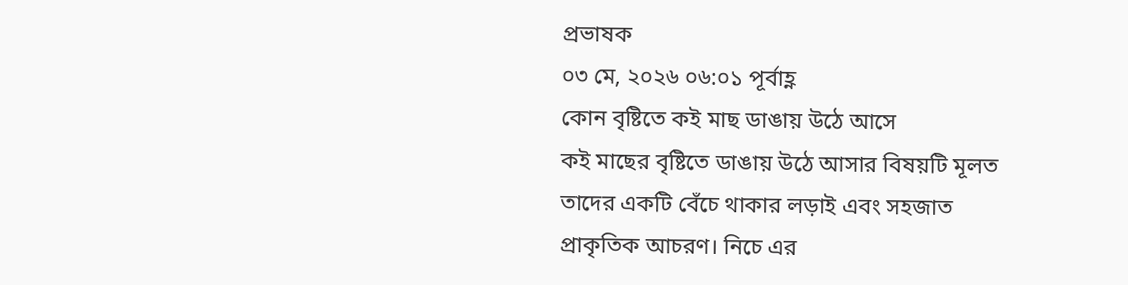প্রভাষক
০৩ মে, ২০২৬ ০৬:০১ পূর্বাহ্ণ
কোন বৃষ্টিতে কই মাছ ডাঙায় উঠে আসে
কই মাছের বৃষ্টিতে ডাঙায় উঠে আসার বিষয়টি মূলত তাদের একটি বেঁচে থাকার লড়াই এবং সহজাত প্রাকৃতিক আচরণ। নিচে এর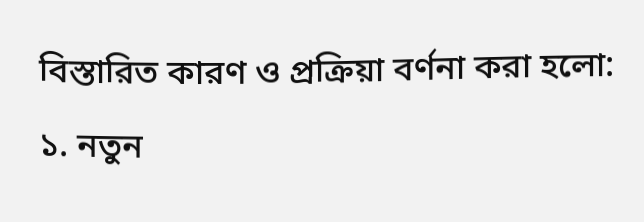বিস্তারিত কারণ ও প্রক্রিয়া বর্ণনা করা হলো:
১. নতুন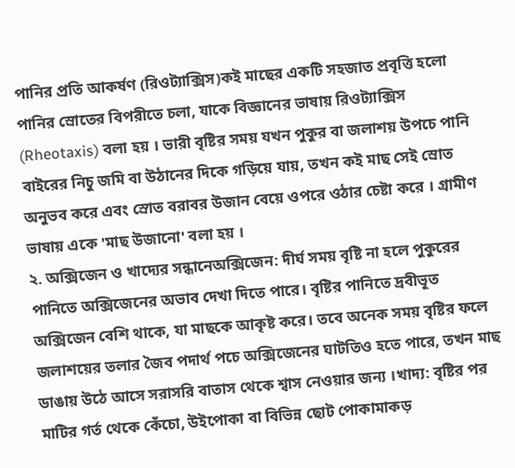পানির প্রতি আকর্ষণ (রিওট্যাক্সিস)কই মাছের একটি সহজাত প্রবৃত্তি হলো পানির স্রোতের বিপরীতে চলা, যাকে বিজ্ঞানের ভাষায় রিওট্যাক্সিস (Rheotaxis) বলা হয় । ভারী বৃষ্টির সময় যখন পুকুর বা জলাশয় উপচে পানি বাইরের নিচু জমি বা উঠানের দিকে গড়িয়ে যায়, তখন কই মাছ সেই স্রোত অনুভব করে এবং স্রোত বরাবর উজান বেয়ে ওপরে ওঠার চেষ্টা করে । গ্রামীণ ভাষায় একে 'মাছ উজানো' বলা হয় ।
২. অক্সিজেন ও খাদ্যের সন্ধানেঅক্সিজেন: দীর্ঘ সময় বৃষ্টি না হলে পুকুরের পানিতে অক্সিজেনের অভাব দেখা দিতে পারে। বৃষ্টির পানিতে দ্রবীভূত অক্সিজেন বেশি থাকে, যা মাছকে আকৃষ্ট করে। তবে অনেক সময় বৃষ্টির ফলে জলাশয়ের তলার জৈব পদার্থ পচে অক্সিজেনের ঘাটতিও হতে পারে, তখন মাছ ডাঙায় উঠে আসে সরাসরি বাতাস থেকে শ্বাস নেওয়ার জন্য ।খাদ্য: বৃষ্টির পর মাটির গর্ত থেকে কেঁচো, উইপোকা বা বিভিন্ন ছোট পোকামাকড়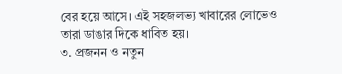বের হয়ে আসে। এই সহজলভ্য খাবারের লোভেও তারা ডাঙার দিকে ধাবিত হয়।
৩. প্রজনন ও নতুন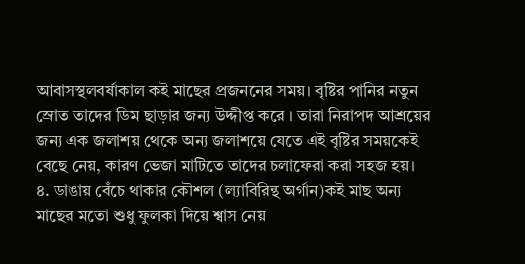আবাসস্থলবর্ষাকাল কই মাছের প্রজননের সময়। বৃষ্টির পানির নতুন স্রোত তাদের ডিম ছাড়ার জন্য উদ্দীপ্ত করে । তারা নিরাপদ আশ্রয়ের জন্য এক জলাশয় থেকে অন্য জলাশয়ে যেতে এই বৃষ্টির সময়কেই বেছে নেয়, কারণ ভেজা মাটিতে তাদের চলাফেরা করা সহজ হয়।
৪. ডাঙায় বেঁচে থাকার কৌশল (ল্যাবিরিন্থ অর্গান)কই মাছ অন্য মাছের মতো শুধু ফুলকা দিয়ে শ্বাস নেয়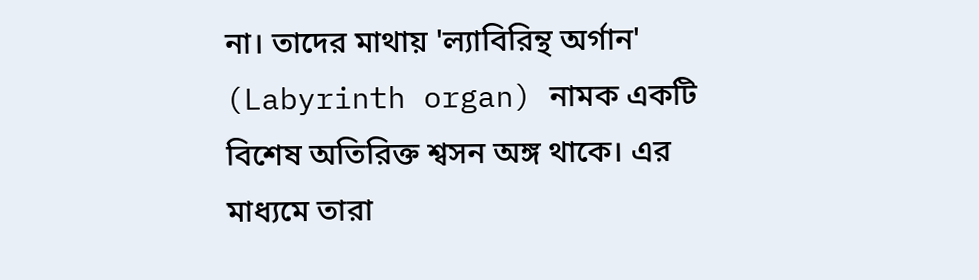না। তাদের মাথায় 'ল্যাবিরিন্থ অর্গান' (Labyrinth organ) নামক একটি বিশেষ অতিরিক্ত শ্বসন অঙ্গ থাকে। এর মাধ্যমে তারা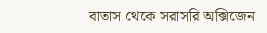বাতাস থেকে সরাসরি অক্সিজেন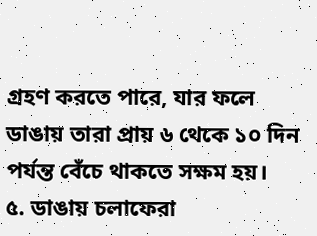গ্রহণ করতে পারে, যার ফলে ডাঙায় তারা প্রায় ৬ থেকে ১০ দিন পর্যন্ত বেঁচে থাকতে সক্ষম হয়।
৫. ডাঙায় চলাফেরা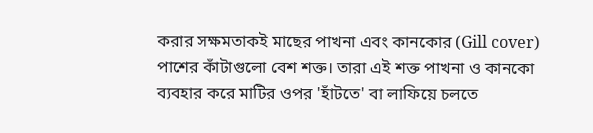করার সক্ষমতাকই মাছের পাখনা এবং কানকোর (Gill cover) পাশের কাঁটাগুলো বেশ শক্ত। তারা এই শক্ত পাখনা ও কানকো ব্যবহার করে মাটির ওপর 'হাঁটতে' বা লাফিয়ে চলতে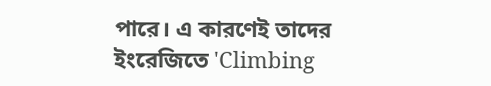পারে। এ কারণেই তাদের ইংরেজিতে 'Climbing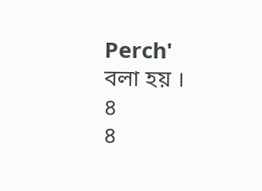Perch' বলা হয় ।
৪
৪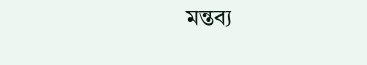মন্তব্য